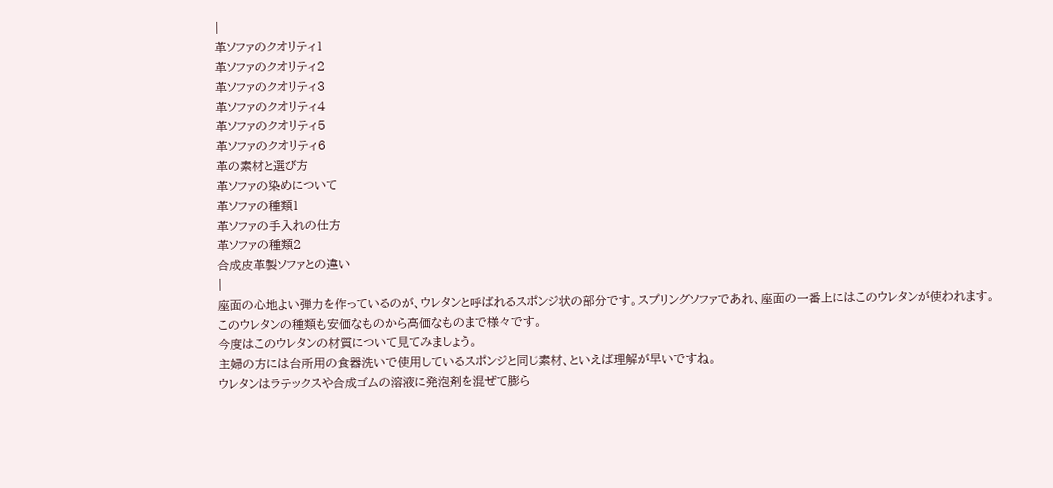|
革ソファのクオリティ1
革ソファのクオリティ2
革ソファのクオリティ3
革ソファのクオリティ4
革ソファのクオリティ5
革ソファのクオリティ6
革の素材と選び方
革ソファの染めについて
革ソファの種類1
革ソファの手入れの仕方
革ソファの種類2
合成皮革製ソファとの違い
|
座面の心地よい弾力を作っているのが、ウレタンと呼ばれるスポンジ状の部分です。スプリングソファであれ、座面の一番上にはこのウレタンが使われます。
このウレタンの種類も安価なものから高価なものまで様々です。
今度はこのウレタンの材質について見てみましょう。
主婦の方には台所用の食器洗いで使用しているスポンジと同じ素材、といえば理解が早いですね。
ウレタンはラテックスや合成ゴムの溶液に発泡剤を混ぜて膨ら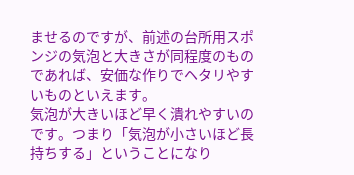ませるのですが、前述の台所用スポンジの気泡と大きさが同程度のものであれば、安価な作りでヘタリやすいものといえます。
気泡が大きいほど早く潰れやすいのです。つまり「気泡が小さいほど長持ちする」ということになり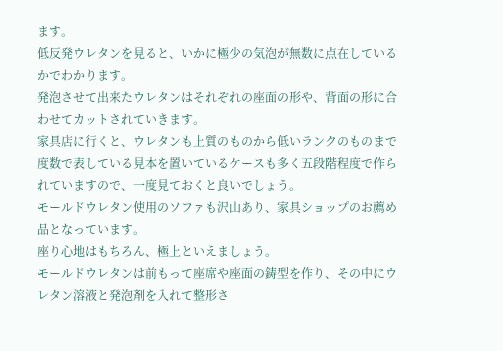ます。
低反発ウレタンを見ると、いかに極少の気泡が無数に点在しているかでわかります。
発泡させて出来たウレタンはそれぞれの座面の形や、背面の形に合わせてカットされていきます。
家具店に行くと、ウレタンも上質のものから低いランクのものまで度数で表している見本を置いているケースも多く五段階程度で作られていますので、一度見ておくと良いでしょう。
モールドウレタン使用のソファも沢山あり、家具ショップのお薦め品となっています。
座り心地はもちろん、極上といえましょう。
モールドウレタンは前もって座席や座面の鋳型を作り、その中にウレタン溶液と発泡剤を入れて整形さ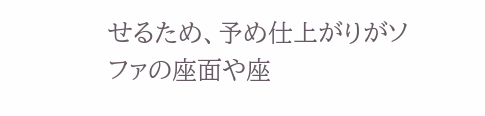せるため、予め仕上がりがソファの座面や座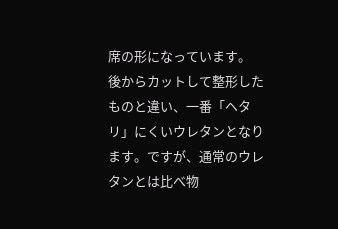席の形になっています。
後からカットして整形したものと違い、一番「ヘタリ」にくいウレタンとなります。ですが、通常のウレタンとは比べ物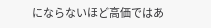にならないほど高価ではあ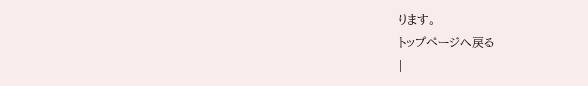ります。
トップページへ戻る
|